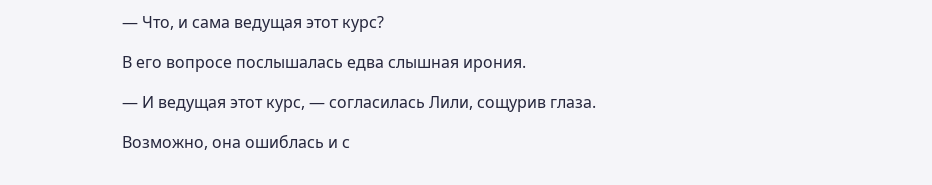— Что, и сама ведущая этот курс?

В его вопросе послышалась едва слышная ирония.

— И ведущая этот курс, — согласилась Лили, сощурив глаза.

Возможно, она ошиблась и с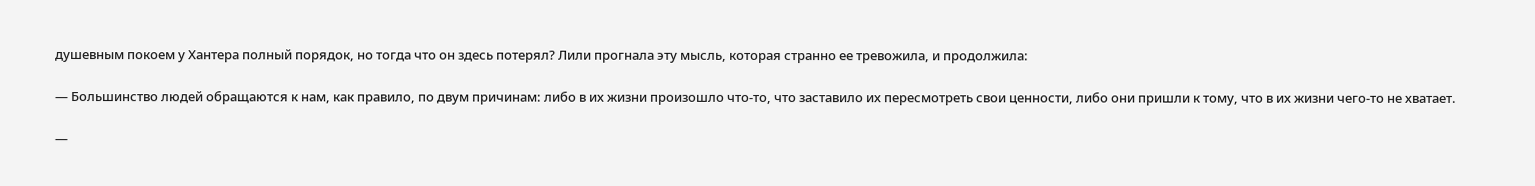душевным покоем у Хантера полный порядок, но тогда что он здесь потерял? Лили прогнала эту мысль, которая странно ее тревожила, и продолжила:

— Большинство людей обращаются к нам, как правило, по двум причинам: либо в их жизни произошло что-то, что заставило их пересмотреть свои ценности, либо они пришли к тому, что в их жизни чего-то не хватает.

—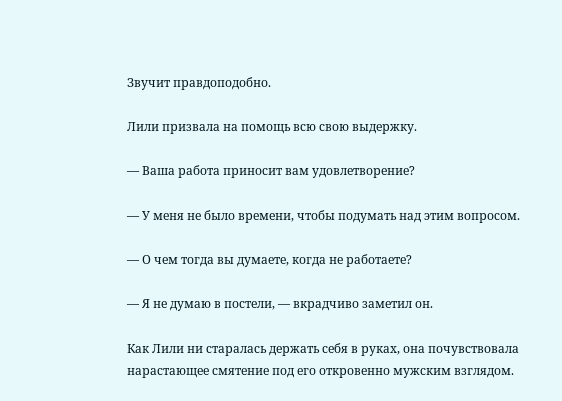Звучит правдоподобно.

Лили призвала на помощь всю свою выдержку.

— Ваша работа приносит вам удовлетворение?

— У меня не было времени, чтобы подумать над этим вопросом.

— О чем тогда вы думаете, когда не работаете?

— Я не думаю в постели, — вкрадчиво заметил он.

Как Лили ни старалась держать себя в руках, она почувствовала нарастающее смятение под его откровенно мужским взглядом.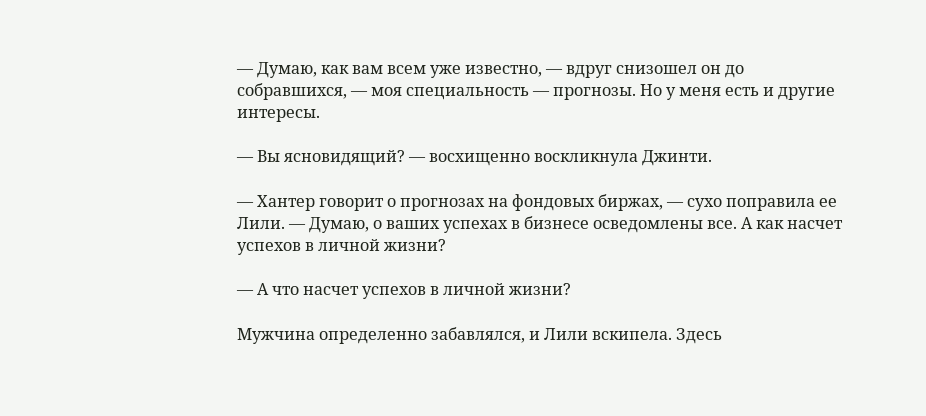— Думаю, как вам всем уже известно, — вдруг снизошел он до собравшихся, — моя специальность — прогнозы. Но у меня есть и другие интересы.

— Вы ясновидящий? — восхищенно воскликнула Джинти.

— Хантер говорит о прогнозах на фондовых биржах, — сухо поправила ее Лили. — Думаю, о ваших успехах в бизнесе осведомлены все. А как насчет успехов в личной жизни?

— А что насчет успехов в личной жизни?

Мужчина определенно забавлялся, и Лили вскипела. Здесь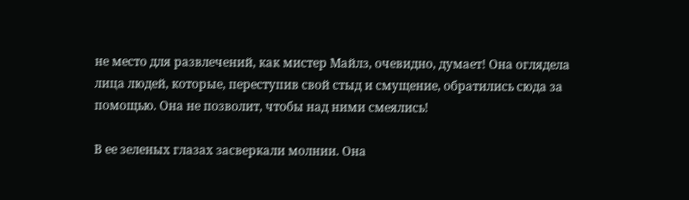не место для развлечений, как мистер Майлз, очевидно, думает! Она оглядела лица людей, которые, переступив свой стыд и смущение, обратились сюда за помощью. Она не позволит, чтобы над ними смеялись!

В ее зеленых глазах засверкали молнии. Она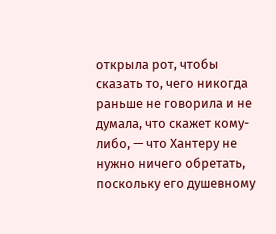открыла рот, чтобы сказать то, чего никогда раньше не говорила и не думала, что скажет кому-либо, — что Хантеру не нужно ничего обретать, поскольку его душевному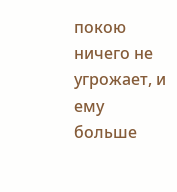покою ничего не угрожает, и ему больше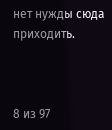нет нужды сюда приходить.



8 из 97